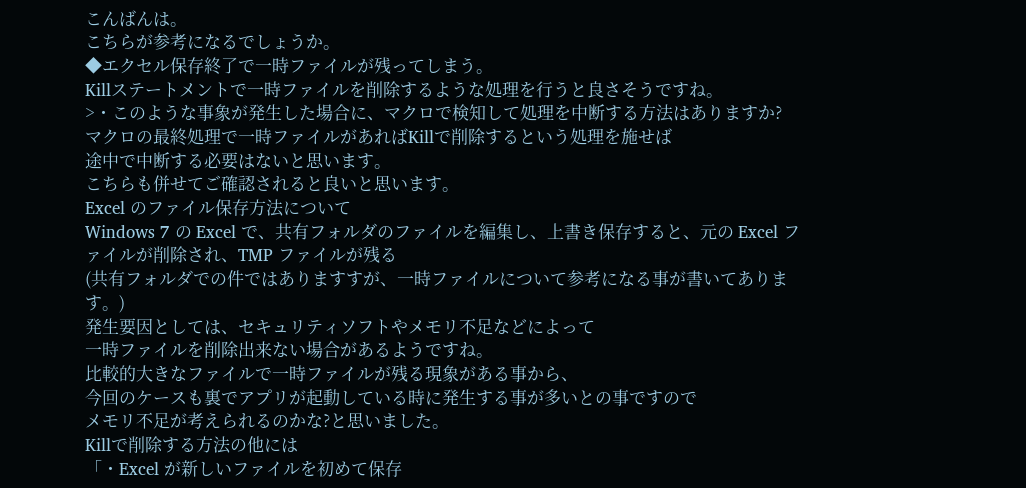こんばんは。
こちらが参考になるでしょうか。
◆エクセル保存終了で一時ファイルが残ってしまう。
Killステートメントで一時ファイルを削除するような処理を行うと良さそうですね。
>・このような事象が発生した場合に、マクロで検知して処理を中断する方法はありますか?
マクロの最終処理で一時ファイルがあればKillで削除するという処理を施せば
途中で中断する必要はないと思います。
こちらも併せてご確認されると良いと思います。
Excel のファイル保存方法について
Windows 7 の Excel で、共有フォルダのファイルを編集し、上書き保存すると、元の Excel ファイルが削除され、TMP ファイルが残る
(共有フォルダでの件ではありますすが、一時ファイルについて参考になる事が書いてあります。)
発生要因としては、セキュリティソフトやメモリ不足などによって
一時ファイルを削除出来ない場合があるようですね。
比較的大きなファイルで一時ファイルが残る現象がある事から、
今回のケースも裏でアプリが起動している時に発生する事が多いとの事ですので
メモリ不足が考えられるのかな?と思いました。
Killで削除する方法の他には
「・Excel が新しいファイルを初めて保存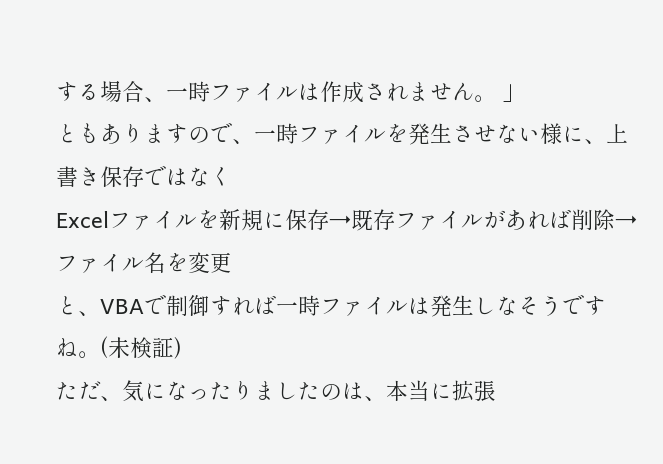する場合、一時ファイルは作成されません。 」
ともありますので、一時ファイルを発生させない様に、上書き保存ではなく
Excelファイルを新規に保存→既存ファイルがあれば削除→ファイル名を変更
と、VBAで制御すれば一時ファイルは発生しなそうですね。(未検証)
ただ、気になったりましたのは、本当に拡張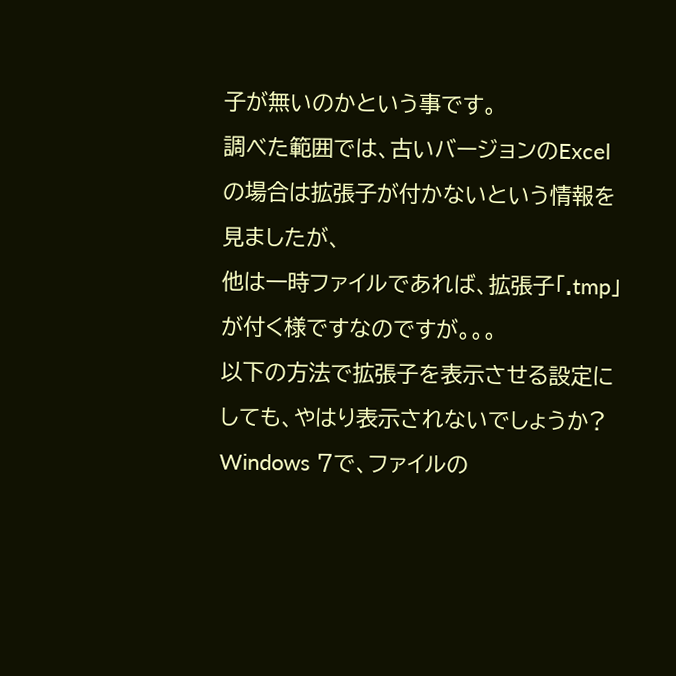子が無いのかという事です。
調べた範囲では、古いバージョンのExcelの場合は拡張子が付かないという情報を見ましたが、
他は一時ファイルであれば、拡張子「.tmp」が付く様ですなのですが。。。
以下の方法で拡張子を表示させる設定にしても、やはり表示されないでしょうか?
Windows 7で、ファイルの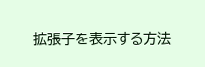拡張子を表示する方法